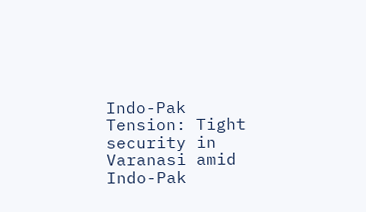Indo-Pak Tension: Tight security in Varanasi amid Indo-Pak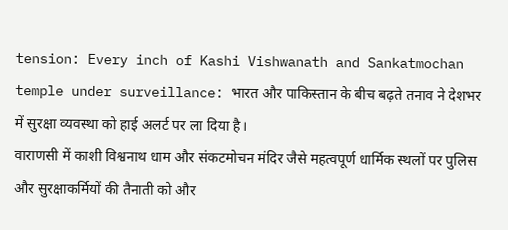tension: Every inch of Kashi Vishwanath and Sankatmochan temple under surveillance: भारत और पाकिस्तान के बीच बढ़ते तनाव ने देशभर में सुरक्षा व्यवस्था को हाई अलर्ट पर ला दिया है।
वाराणसी में काशी विश्वनाथ धाम और संकटमोचन मंदिर जैसे महत्वपूर्ण धार्मिक स्थलों पर पुलिस और सुरक्षाकर्मियों की तैनाती को और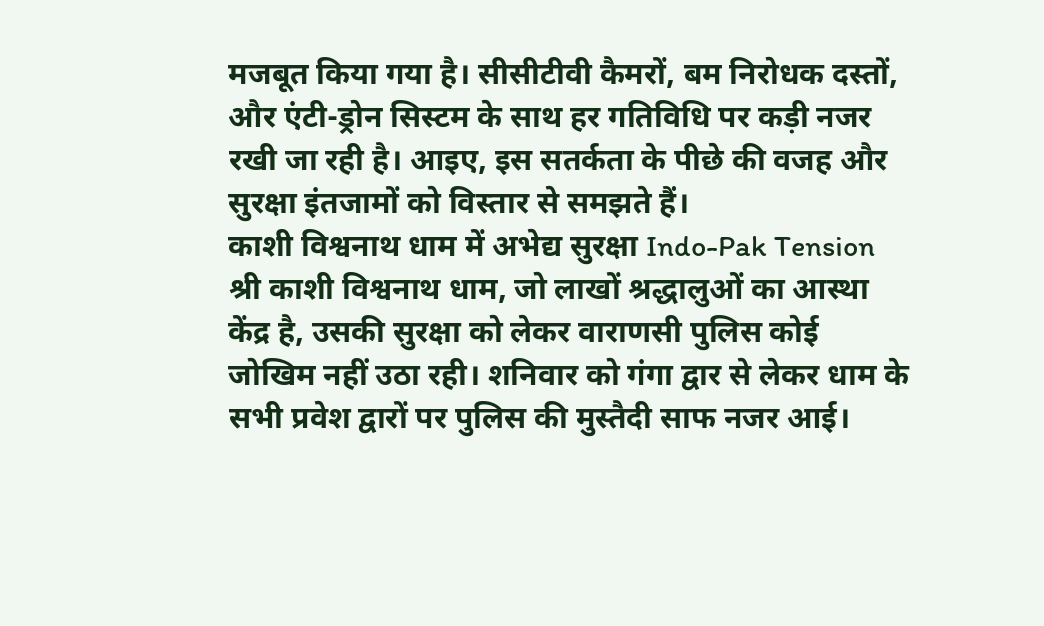मजबूत किया गया है। सीसीटीवी कैमरों, बम निरोधक दस्तों, और एंटी-ड्रोन सिस्टम के साथ हर गतिविधि पर कड़ी नजर रखी जा रही है। आइए, इस सतर्कता के पीछे की वजह और सुरक्षा इंतजामों को विस्तार से समझते हैं।
काशी विश्वनाथ धाम में अभेद्य सुरक्षा Indo-Pak Tension
श्री काशी विश्वनाथ धाम, जो लाखों श्रद्धालुओं का आस्था केंद्र है, उसकी सुरक्षा को लेकर वाराणसी पुलिस कोई जोखिम नहीं उठा रही। शनिवार को गंगा द्वार से लेकर धाम के सभी प्रवेश द्वारों पर पुलिस की मुस्तैदी साफ नजर आई।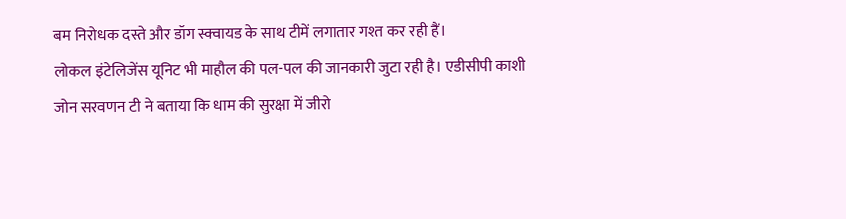बम निरोधक दस्ते और डॉग स्क्वायड के साथ टीमें लगातार गश्त कर रही हैं।
लोकल इंटेलिजेंस यूनिट भी माहौल की पल-पल की जानकारी जुटा रही है। एडीसीपी काशी जोन सरवणन टी ने बताया कि धाम की सुरक्षा में जीरो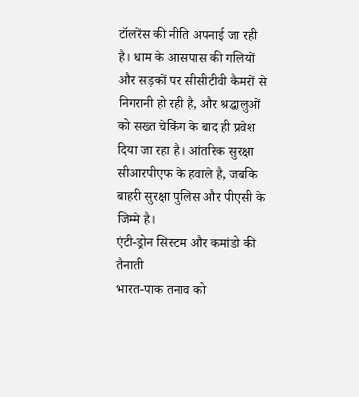टॉलरेंस की नीति अपनाई जा रही है। धाम के आसपास की गलियों और सड़कों पर सीसीटीवी कैमरों से निगरानी हो रही है, और श्रद्धालुओं को सख्त चेकिंग के बाद ही प्रवेश दिया जा रहा है। आंतरिक सुरक्षा सीआरपीएफ के हवाले है, जबकि बाहरी सुरक्षा पुलिस और पीएसी के जिम्मे है।
एंटी-ड्रोन सिस्टम और कमांडो की तैनाती
भारत-पाक तनाव को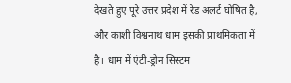देखते हुए पूरे उत्तर प्रदेश में रेड अलर्ट घोषित है, और काशी विश्वनाथ धाम इसकी प्राथमिकता में है। धाम में एंटी-ड्रोन सिस्टम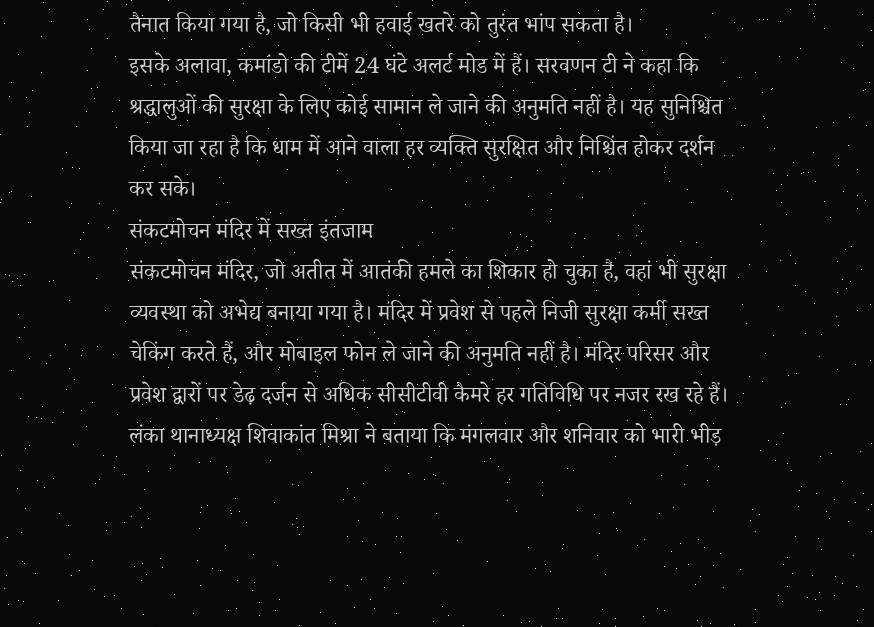तैनात किया गया है, जो किसी भी हवाई खतरे को तुरंत भांप सकता है।
इसके अलावा, कमांडो की टीमें 24 घंटे अलर्ट मोड में हैं। सरवणन टी ने कहा कि श्रद्धालुओं की सुरक्षा के लिए कोई सामान ले जाने की अनुमति नहीं है। यह सुनिश्चित किया जा रहा है कि धाम में आने वाला हर व्यक्ति सुरक्षित और निश्चिंत होकर दर्शन कर सके।
संकटमोचन मंदिर में सख्त इंतजाम
संकटमोचन मंदिर, जो अतीत में आतंकी हमले का शिकार हो चुका है, वहां भी सुरक्षा व्यवस्था को अभेद्य बनाया गया है। मंदिर में प्रवेश से पहले निजी सुरक्षा कर्मी सख्त चेकिंग करते हैं, और मोबाइल फोन ले जाने की अनुमति नहीं है। मंदिर परिसर और प्रवेश द्वारों पर डेढ़ दर्जन से अधिक सीसीटीवी कैमरे हर गतिविधि पर नजर रख रहे हैं।
लंका थानाध्यक्ष शिवाकांत मिश्रा ने बताया कि मंगलवार और शनिवार को भारी भीड़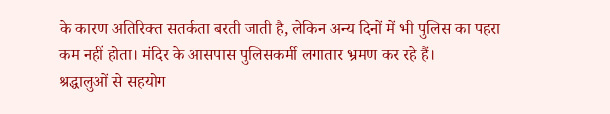के कारण अतिरिक्त सतर्कता बरती जाती है, लेकिन अन्य दिनों में भी पुलिस का पहरा कम नहीं होता। मंदिर के आसपास पुलिसकर्मी लगातार भ्रमण कर रहे हैं।
श्रद्धालुओं से सहयोग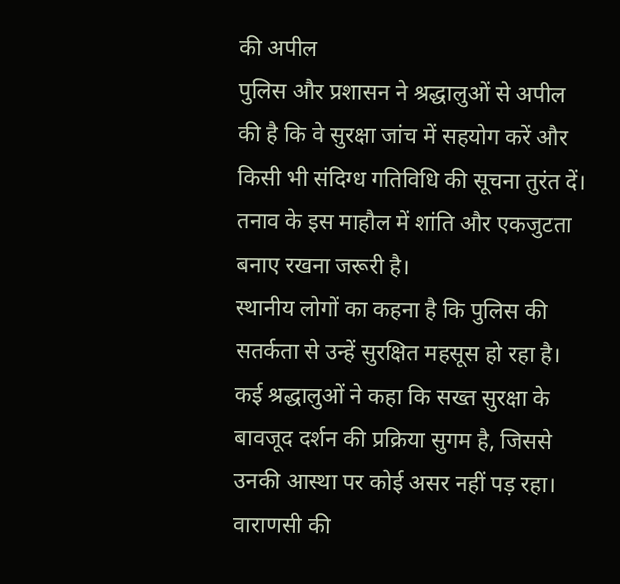की अपील
पुलिस और प्रशासन ने श्रद्धालुओं से अपील की है कि वे सुरक्षा जांच में सहयोग करें और किसी भी संदिग्ध गतिविधि की सूचना तुरंत दें। तनाव के इस माहौल में शांति और एकजुटता बनाए रखना जरूरी है।
स्थानीय लोगों का कहना है कि पुलिस की सतर्कता से उन्हें सुरक्षित महसूस हो रहा है। कई श्रद्धालुओं ने कहा कि सख्त सुरक्षा के बावजूद दर्शन की प्रक्रिया सुगम है, जिससे उनकी आस्था पर कोई असर नहीं पड़ रहा।
वाराणसी की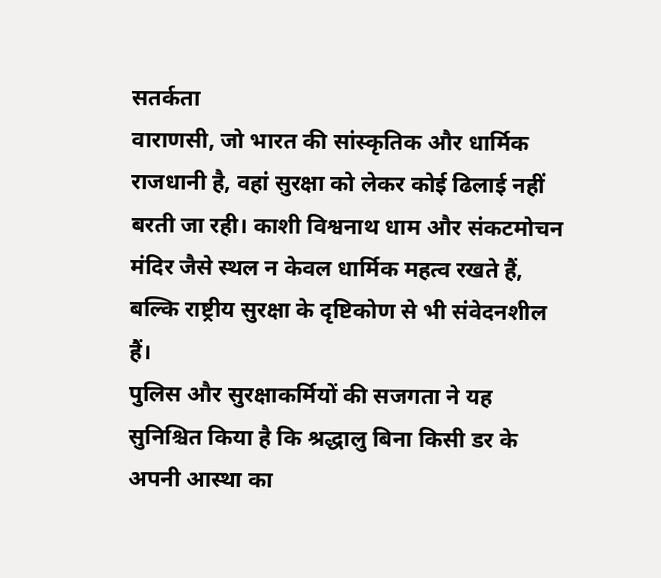सतर्कता
वाराणसी, जो भारत की सांस्कृतिक और धार्मिक राजधानी है, वहां सुरक्षा को लेकर कोई ढिलाई नहीं बरती जा रही। काशी विश्वनाथ धाम और संकटमोचन मंदिर जैसे स्थल न केवल धार्मिक महत्व रखते हैं, बल्कि राष्ट्रीय सुरक्षा के दृष्टिकोण से भी संवेदनशील हैं।
पुलिस और सुरक्षाकर्मियों की सजगता ने यह सुनिश्चित किया है कि श्रद्धालु बिना किसी डर के अपनी आस्था का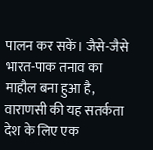पालन कर सकें। जैसे-जैसे भारत-पाक तनाव का माहौल बना हुआ है, वाराणसी की यह सतर्कता देश के लिए एक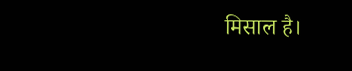मिसाल है।